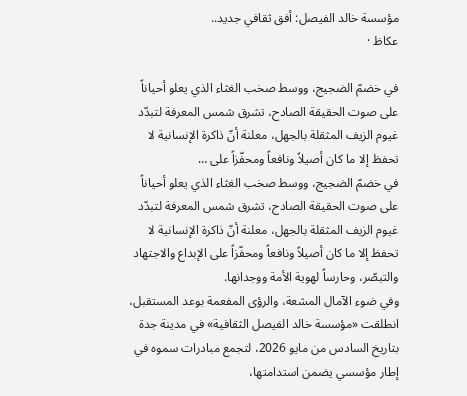مؤسسة خالد الفيصل: أفق ثقافي جديد..
عكاظ ·

في خضمّ الضجيج، ووسط صخب الغثاء الذي يعلو أحياناً على صوت الحقيقة الصادح، تشرق شمس المعرفة لتبدّد غيوم الزيف المثقلة بالجهل، معلنة أنّ ذاكرة الإنسانية لا تحفظ إلا ما كان أصيلاً ونافعاً ومحفّزاً على …
في خضمّ الضجيج، ووسط صخب الغثاء الذي يعلو أحياناً على صوت الحقيقة الصادح، تشرق شمس المعرفة لتبدّد غيوم الزيف المثقلة بالجهل، معلنة أنّ ذاكرة الإنسانية لا تحفظ إلا ما كان أصيلاً ونافعاً ومحفّزاً على الإبداع والاجتهاد والتبصّر، وحارساً لهوية الأمة ووجدانها.
وفي ضوء الآمال المشعة، والرؤى المفعمة بوعد المستقبل، انطلقت «مؤسسة خالد الفيصل الثقافية» في مدينة جدة بتاريخ السادس من مايو 2026، لتجمع مبادرات سموه في إطار مؤسسي يضمن استدامتها،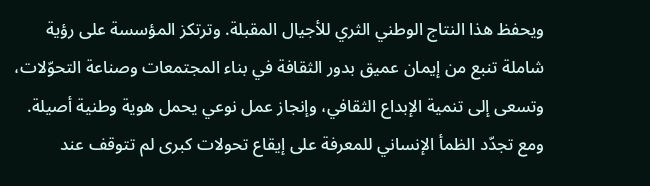ويحفظ هذا النتاج الوطني الثري للأجيال المقبلة. وترتكز المؤسسة على رؤية شاملة تنبع من إيمان عميق بدور الثقافة في بناء المجتمعات وصناعة التحوّلات، وتسعى إلى تنمية الإبداع الثقافي، وإنجاز عمل نوعي يحمل هوية وطنية أصيلة.
ومع تجدّد الظمأ الإنساني للمعرفة على إيقاع تحولات كبرى لم تتوقف عند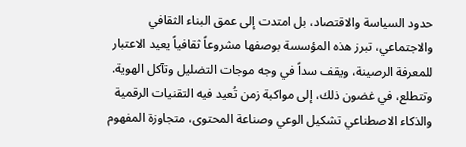حدود السياسة والاقتصاد، بل امتدت إلى عمق البناء الثقافي والاجتماعي، تبرز هذه المؤسسة بوصفها مشروعاً ثقافياً يعيد الاعتبار للمعرفة الرصينة، ويقف سداً في وجه موجات التضليل وتآكل الهوية. وتتطلع، في غضون ذلك، إلى مواكبة زمن تُعيد فيه التقنيات الرقمية والذكاء الاصطناعي تشكيل الوعي وصناعة المحتوى، متجاوزة المفهوم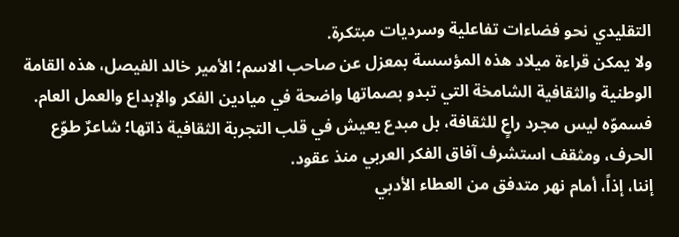التقليدي نحو فضاءات تفاعلية وسرديات مبتكرة.
ولا يمكن قراءة ميلاد هذه المؤسسة بمعزل عن صاحب الاسم؛ الأمير خالد الفيصل، هذه القامة الوطنية والثقافية الشامخة التي تبدو بصماتها واضحة في ميادين الفكر والإبداع والعمل العام. فسموّه ليس مجرد راعٍ للثقافة، بل مبدع يعيش في قلب التجربة الثقافية ذاتها؛ شاعرٌ طوّع الحرف، ومثقف استشرف آفاق الفكر العربي منذ عقود.
إننا، إذاً، أمام نهر متدفق من العطاء الأدبي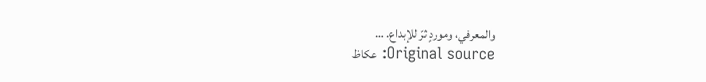والمعرفي، وموردٍ ثرّ للإبداع. …
Original source: عكاظ